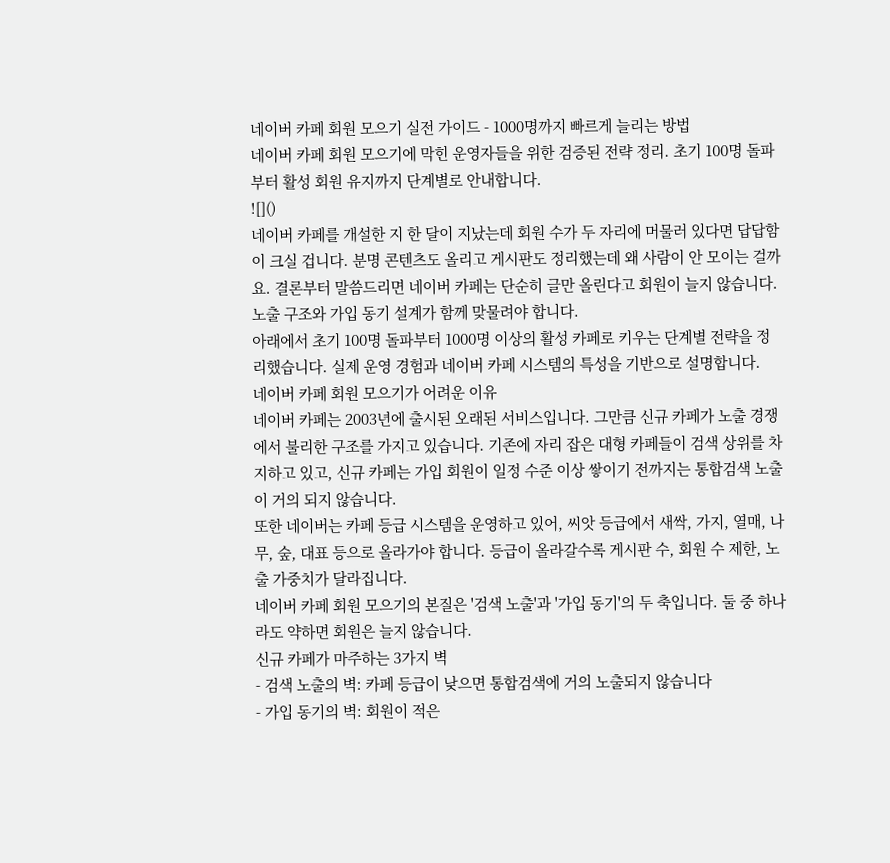네이버 카페 회원 모으기 실전 가이드 - 1000명까지 빠르게 늘리는 방법
네이버 카페 회원 모으기에 막힌 운영자들을 위한 검증된 전략 정리. 초기 100명 돌파부터 활성 회원 유지까지 단계별로 안내합니다.
![]()
네이버 카페를 개설한 지 한 달이 지났는데 회원 수가 두 자리에 머물러 있다면 답답함이 크실 겁니다. 분명 콘텐츠도 올리고 게시판도 정리했는데 왜 사람이 안 모이는 걸까요. 결론부터 말씀드리면 네이버 카페는 단순히 글만 올린다고 회원이 늘지 않습니다. 노출 구조와 가입 동기 설계가 함께 맞물려야 합니다.
아래에서 초기 100명 돌파부터 1000명 이상의 활성 카페로 키우는 단계별 전략을 정리했습니다. 실제 운영 경험과 네이버 카페 시스템의 특성을 기반으로 설명합니다.
네이버 카페 회원 모으기가 어려운 이유
네이버 카페는 2003년에 출시된 오래된 서비스입니다. 그만큼 신규 카페가 노출 경쟁에서 불리한 구조를 가지고 있습니다. 기존에 자리 잡은 대형 카페들이 검색 상위를 차지하고 있고, 신규 카페는 가입 회원이 일정 수준 이상 쌓이기 전까지는 통합검색 노출이 거의 되지 않습니다.
또한 네이버는 카페 등급 시스템을 운영하고 있어, 씨앗 등급에서 새싹, 가지, 열매, 나무, 숲, 대표 등으로 올라가야 합니다. 등급이 올라갈수록 게시판 수, 회원 수 제한, 노출 가중치가 달라집니다.
네이버 카페 회원 모으기의 본질은 '검색 노출'과 '가입 동기'의 두 축입니다. 둘 중 하나라도 약하면 회원은 늘지 않습니다.
신규 카페가 마주하는 3가지 벽
- 검색 노출의 벽: 카페 등급이 낮으면 통합검색에 거의 노출되지 않습니다
- 가입 동기의 벽: 회원이 적은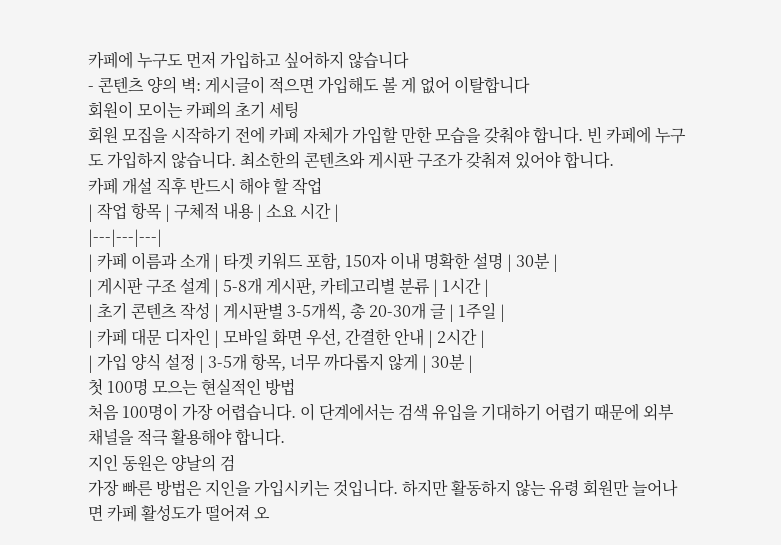카페에 누구도 먼저 가입하고 싶어하지 않습니다
- 콘텐츠 양의 벽: 게시글이 적으면 가입해도 볼 게 없어 이탈합니다
회원이 모이는 카페의 초기 세팅
회원 모집을 시작하기 전에 카페 자체가 가입할 만한 모습을 갖춰야 합니다. 빈 카페에 누구도 가입하지 않습니다. 최소한의 콘텐츠와 게시판 구조가 갖춰져 있어야 합니다.
카페 개설 직후 반드시 해야 할 작업
| 작업 항목 | 구체적 내용 | 소요 시간 |
|---|---|---|
| 카페 이름과 소개 | 타겟 키워드 포함, 150자 이내 명확한 설명 | 30분 |
| 게시판 구조 설계 | 5-8개 게시판, 카테고리별 분류 | 1시간 |
| 초기 콘텐츠 작성 | 게시판별 3-5개씩, 총 20-30개 글 | 1주일 |
| 카페 대문 디자인 | 모바일 화면 우선, 간결한 안내 | 2시간 |
| 가입 양식 설정 | 3-5개 항목, 너무 까다롭지 않게 | 30분 |
첫 100명 모으는 현실적인 방법
처음 100명이 가장 어렵습니다. 이 단계에서는 검색 유입을 기대하기 어렵기 때문에 외부 채널을 적극 활용해야 합니다.
지인 동원은 양날의 검
가장 빠른 방법은 지인을 가입시키는 것입니다. 하지만 활동하지 않는 유령 회원만 늘어나면 카페 활성도가 떨어져 오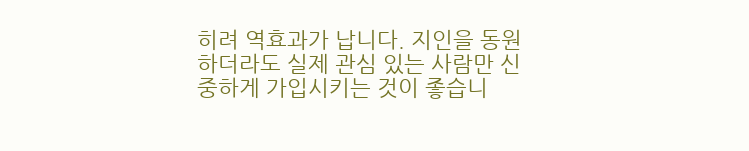히려 역효과가 납니다. 지인을 동원하더라도 실제 관심 있는 사람만 신중하게 가입시키는 것이 좋습니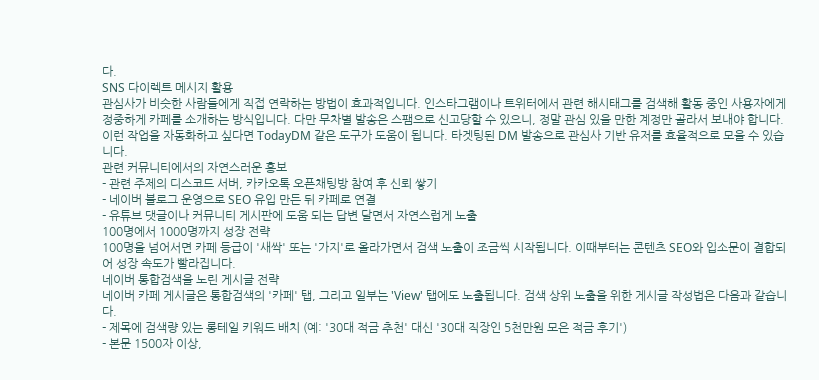다.
SNS 다이렉트 메시지 활용
관심사가 비슷한 사람들에게 직접 연락하는 방법이 효과적입니다. 인스타그램이나 트위터에서 관련 해시태그를 검색해 활동 중인 사용자에게 정중하게 카페를 소개하는 방식입니다. 다만 무차별 발송은 스팸으로 신고당할 수 있으니, 정말 관심 있을 만한 계정만 골라서 보내야 합니다. 이런 작업을 자동화하고 싶다면 TodayDM 같은 도구가 도움이 됩니다. 타겟팅된 DM 발송으로 관심사 기반 유저를 효율적으로 모을 수 있습니다.
관련 커뮤니티에서의 자연스러운 홍보
- 관련 주제의 디스코드 서버, 카카오톡 오픈채팅방 참여 후 신뢰 쌓기
- 네이버 블로그 운영으로 SEO 유입 만든 뒤 카페로 연결
- 유튜브 댓글이나 커뮤니티 게시판에 도움 되는 답변 달면서 자연스럽게 노출
100명에서 1000명까지 성장 전략
100명을 넘어서면 카페 등급이 '새싹' 또는 '가지'로 올라가면서 검색 노출이 조금씩 시작됩니다. 이때부터는 콘텐츠 SEO와 입소문이 결합되어 성장 속도가 빨라집니다.
네이버 통합검색을 노린 게시글 전략
네이버 카페 게시글은 통합검색의 '카페' 탭, 그리고 일부는 'View' 탭에도 노출됩니다. 검색 상위 노출을 위한 게시글 작성법은 다음과 같습니다.
- 제목에 검색량 있는 롱테일 키워드 배치 (예: '30대 적금 추천' 대신 '30대 직장인 5천만원 모은 적금 후기')
- 본문 1500자 이상,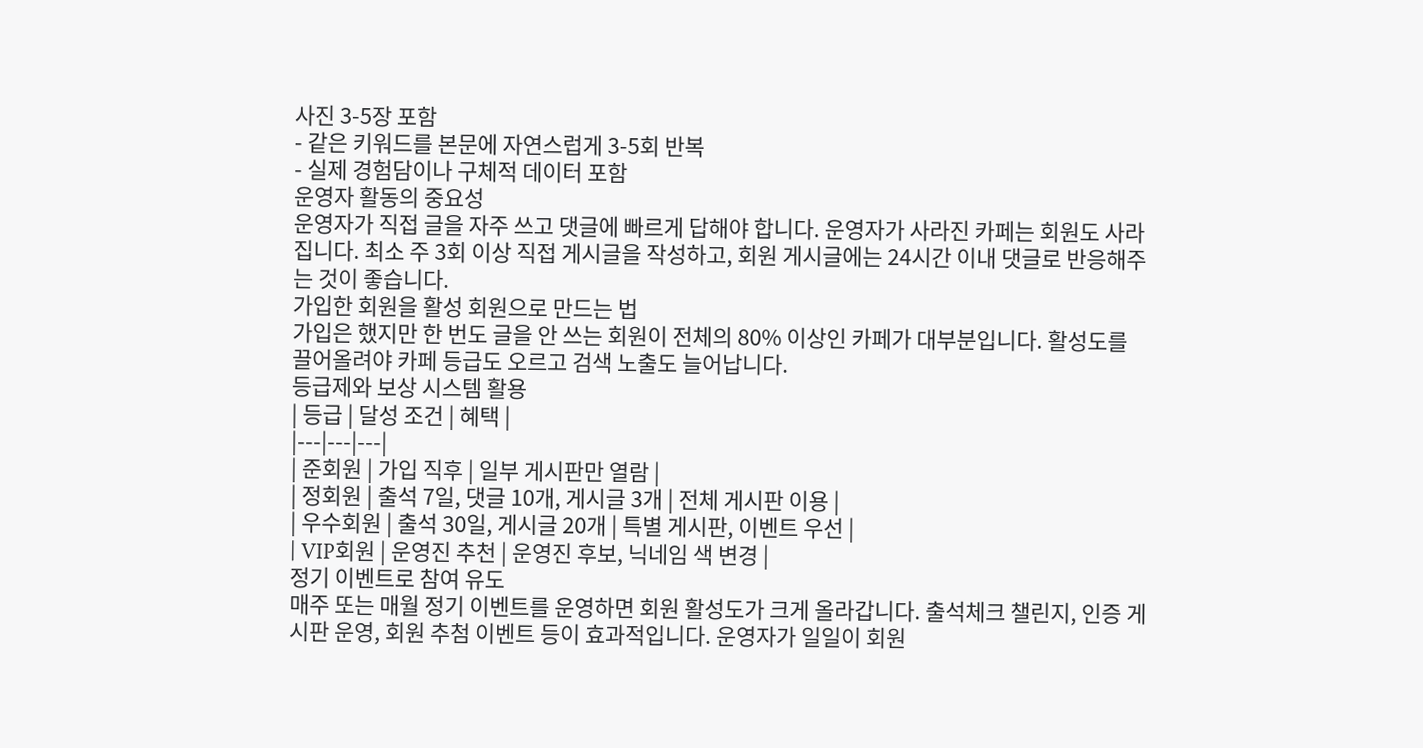사진 3-5장 포함
- 같은 키워드를 본문에 자연스럽게 3-5회 반복
- 실제 경험담이나 구체적 데이터 포함
운영자 활동의 중요성
운영자가 직접 글을 자주 쓰고 댓글에 빠르게 답해야 합니다. 운영자가 사라진 카페는 회원도 사라집니다. 최소 주 3회 이상 직접 게시글을 작성하고, 회원 게시글에는 24시간 이내 댓글로 반응해주는 것이 좋습니다.
가입한 회원을 활성 회원으로 만드는 법
가입은 했지만 한 번도 글을 안 쓰는 회원이 전체의 80% 이상인 카페가 대부분입니다. 활성도를 끌어올려야 카페 등급도 오르고 검색 노출도 늘어납니다.
등급제와 보상 시스템 활용
| 등급 | 달성 조건 | 혜택 |
|---|---|---|
| 준회원 | 가입 직후 | 일부 게시판만 열람 |
| 정회원 | 출석 7일, 댓글 10개, 게시글 3개 | 전체 게시판 이용 |
| 우수회원 | 출석 30일, 게시글 20개 | 특별 게시판, 이벤트 우선 |
| VIP회원 | 운영진 추천 | 운영진 후보, 닉네임 색 변경 |
정기 이벤트로 참여 유도
매주 또는 매월 정기 이벤트를 운영하면 회원 활성도가 크게 올라갑니다. 출석체크 챌린지, 인증 게시판 운영, 회원 추첨 이벤트 등이 효과적입니다. 운영자가 일일이 회원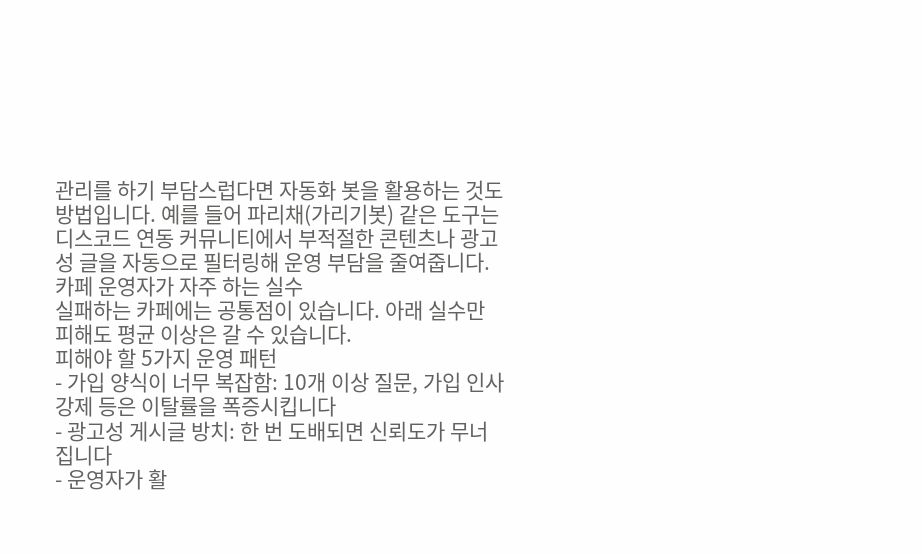관리를 하기 부담스럽다면 자동화 봇을 활용하는 것도 방법입니다. 예를 들어 파리채(가리기봇) 같은 도구는 디스코드 연동 커뮤니티에서 부적절한 콘텐츠나 광고성 글을 자동으로 필터링해 운영 부담을 줄여줍니다.
카페 운영자가 자주 하는 실수
실패하는 카페에는 공통점이 있습니다. 아래 실수만 피해도 평균 이상은 갈 수 있습니다.
피해야 할 5가지 운영 패턴
- 가입 양식이 너무 복잡함: 10개 이상 질문, 가입 인사 강제 등은 이탈률을 폭증시킵니다
- 광고성 게시글 방치: 한 번 도배되면 신뢰도가 무너집니다
- 운영자가 활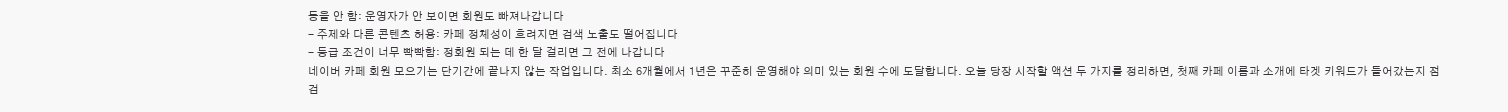동을 안 함: 운영자가 안 보이면 회원도 빠져나갑니다
- 주제와 다른 콘텐츠 허용: 카페 정체성이 흐려지면 검색 노출도 떨어집니다
- 등급 조건이 너무 빡빡함: 정회원 되는 데 한 달 걸리면 그 전에 나갑니다
네이버 카페 회원 모으기는 단기간에 끝나지 않는 작업입니다. 최소 6개월에서 1년은 꾸준히 운영해야 의미 있는 회원 수에 도달합니다. 오늘 당장 시작할 액션 두 가지를 정리하면, 첫째 카페 이름과 소개에 타겟 키워드가 들어갔는지 점검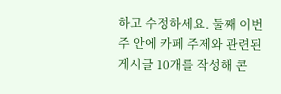하고 수정하세요. 둘째 이번 주 안에 카페 주제와 관련된 게시글 10개를 작성해 콘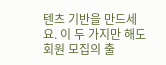텐츠 기반을 만드세요. 이 두 가지만 해도 회원 모집의 출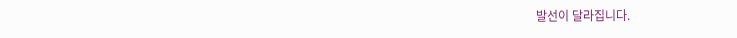발선이 달라집니다.